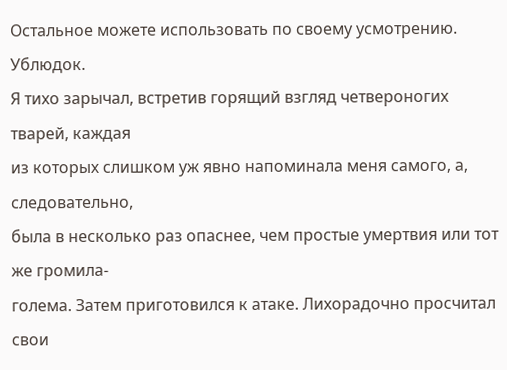Остальное можете использовать по своему усмотрению.
Ублюдок.
Я тихо зарычал, встретив горящий взгляд четвероногих тварей, каждая
из которых слишком уж явно напоминала меня самого, а, следовательно,
была в несколько раз опаснее, чем простые умертвия или тот же громила-
голема. Затем приготовился к атаке. Лихорадочно просчитал свои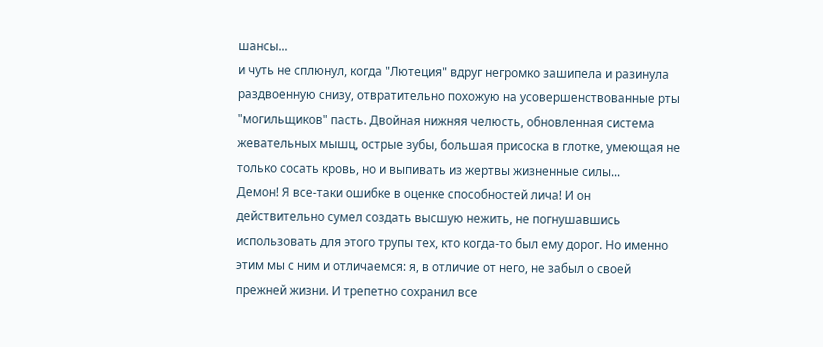шансы...
и чуть не сплюнул, когда "Лютеция" вдруг негромко зашипела и разинула
раздвоенную снизу, отвратительно похожую на усовершенствованные рты
"могильщиков" пасть. Двойная нижняя челюсть, обновленная система
жевательных мышц, острые зубы, большая присоска в глотке, умеющая не
только сосать кровь, но и выпивать из жертвы жизненные силы...
Демон! Я все-таки ошибке в оценке способностей лича! И он
действительно сумел создать высшую нежить, не погнушавшись
использовать для этого трупы тех, кто когда-то был ему дорог. Но именно
этим мы с ним и отличаемся: я, в отличие от него, не забыл о своей
прежней жизни. И трепетно сохранил все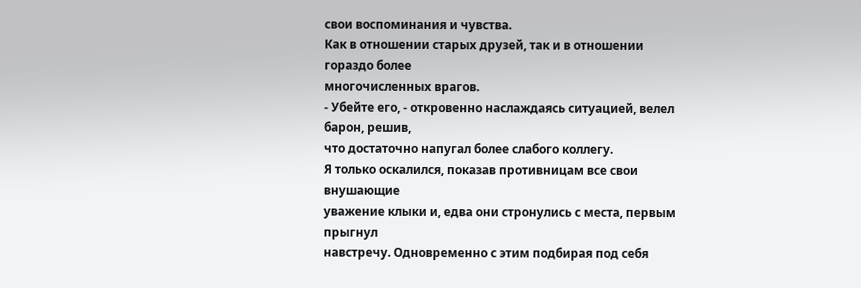свои воспоминания и чувства.
Как в отношении старых друзей, так и в отношении гораздо более
многочисленных врагов.
- Убейте его, - откровенно наслаждаясь ситуацией, велел барон, решив,
что достаточно напугал более слабого коллегу.
Я только оскалился, показав противницам все свои внушающие
уважение клыки и, едва они стронулись с места, первым прыгнул
навстречу. Одновременно с этим подбирая под себя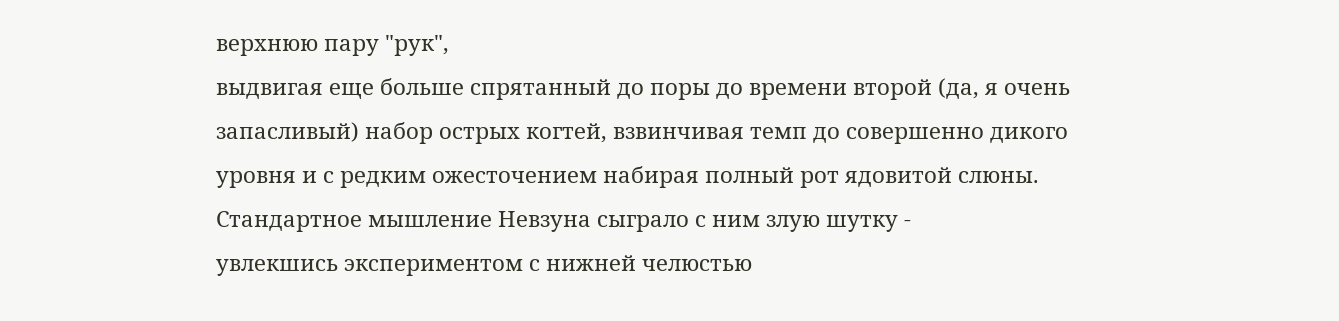верхнюю пару "рук",
выдвигая еще больше спрятанный до поры до времени второй (да, я очень
запасливый) набор острых когтей, взвинчивая темп до совершенно дикого
уровня и с редким ожесточением набирая полный рот ядовитой слюны.
Стандартное мышление Невзуна сыграло с ним злую шутку -
увлекшись экспериментом с нижней челюстью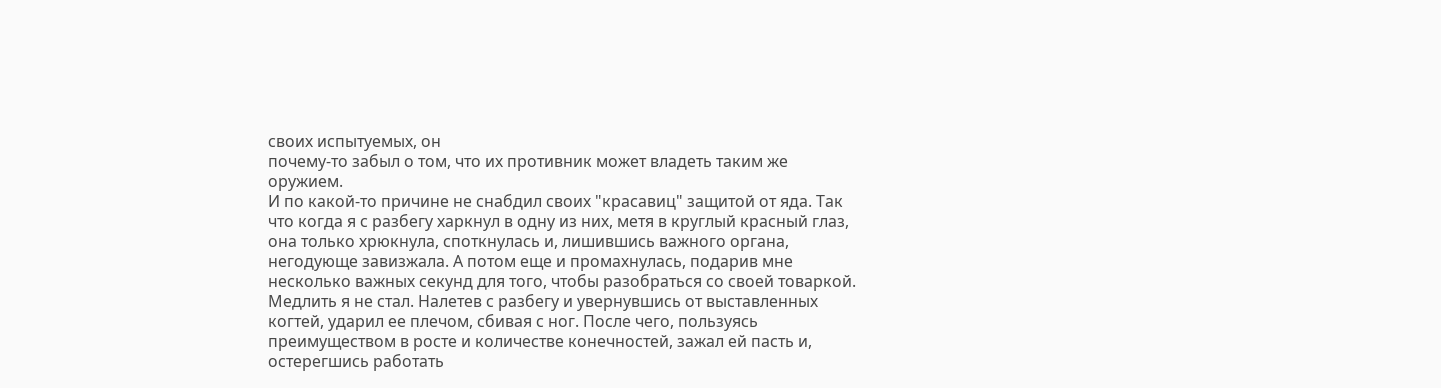своих испытуемых, он
почему-то забыл о том, что их противник может владеть таким же оружием.
И по какой-то причине не снабдил своих "красавиц" защитой от яда. Так
что когда я с разбегу харкнул в одну из них, метя в круглый красный глаз,
она только хрюкнула, споткнулась и, лишившись важного органа,
негодующе завизжала. А потом еще и промахнулась, подарив мне
несколько важных секунд для того, чтобы разобраться со своей товаркой.
Медлить я не стал. Налетев с разбегу и увернувшись от выставленных
когтей, ударил ее плечом, сбивая с ног. После чего, пользуясь
преимуществом в росте и количестве конечностей, зажал ей пасть и,
остерегшись работать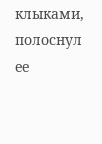клыками, полоснул ее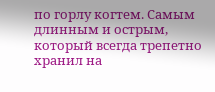по горлу когтем. Самым
длинным и острым, который всегда трепетно хранил на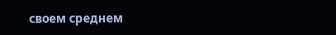своем среднем